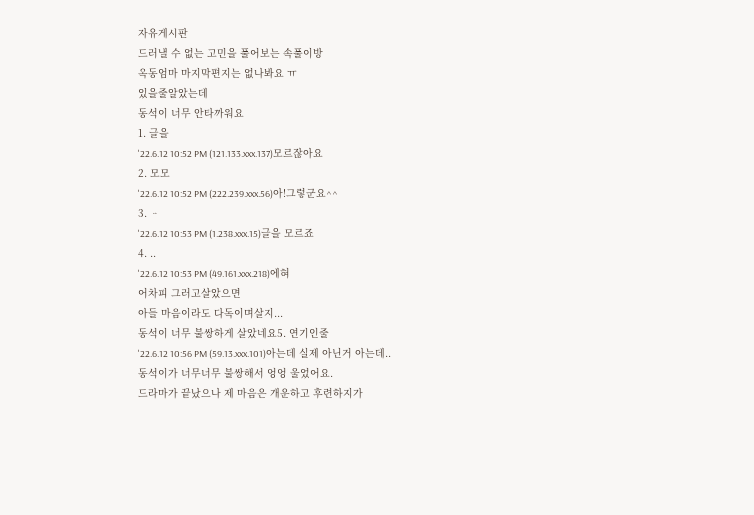자유게시판
드러낼 수 없는 고민을 풀어보는 속풀이방
옥동엄마 마지막편지는 없나봐요 ㅠ
있을줄알았는데
동석이 너무 안타까워요
1. 글을
'22.6.12 10:52 PM (121.133.xxx.137)모르잖아요
2. 모모
'22.6.12 10:52 PM (222.239.xxx.56)아!그렇군요^^
3. ᆢ
'22.6.12 10:53 PM (1.238.xxx.15)글을 모르죠
4. ..
'22.6.12 10:53 PM (49.161.xxx.218)에혀
어차피 그러고살았으면
아들 마음이라도 다독이며살지...
동석이 너무 불쌍하게 살았네요5. 연기인줄
'22.6.12 10:56 PM (59.13.xxx.101)아는데 실제 아닌거 아는데..
동석이가 너무너무 불쌍해서 엉엉 울었어요.
드라마가 끝났으나 제 마음은 개운하고 후련하지가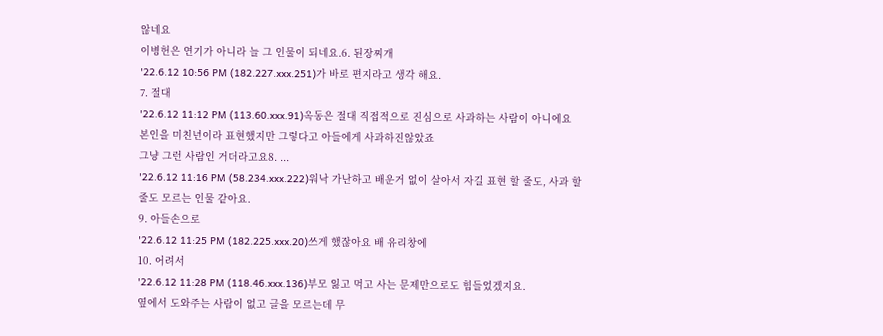않네요
이병헌은 연기가 아니라 늘 그 인물이 되네요.6. 된장찌개
'22.6.12 10:56 PM (182.227.xxx.251)가 바로 편지라고 생각 해요.
7. 절대
'22.6.12 11:12 PM (113.60.xxx.91)옥동은 절대 직접적으로 진심으로 사과하는 사람이 아니에요
본인을 미친년이라 표현했지만 그렇다고 아들에게 사과하진않았죠
그냥 그런 사람인 거더라고요8. ...
'22.6.12 11:16 PM (58.234.xxx.222)워낙 가난하고 배운거 없이 살아서 자길 표현 할 줄도, 사과 할 줄도 모르는 인물 같아요.
9. 아들손으로
'22.6.12 11:25 PM (182.225.xxx.20)쓰게 했잖아요 배 유리창에
10. 어려서
'22.6.12 11:28 PM (118.46.xxx.136)부모 잃고 먹고 사는 문제만으로도 힘들었겠지요.
옆에서 도와주는 사람이 없고 글을 모르는데 무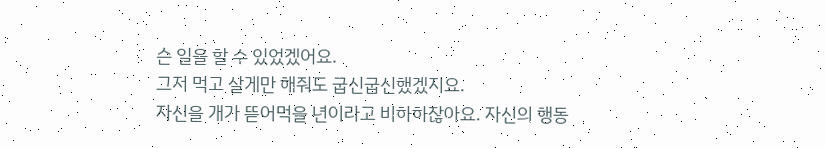슨 일을 할 수 있었겠어요.
그저 먹고 살게만 해줘도 굽신굽신했겠지요.
자신을 개가 뜯어먹을 년이라고 비하하잖아요. 자신의 행동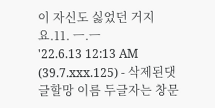이 자신도 싫었던 거지요.11. ㅡ.ㅡ
'22.6.13 12:13 AM (39.7.xxx.125) - 삭제된댓글할망 이름 두글자는 창문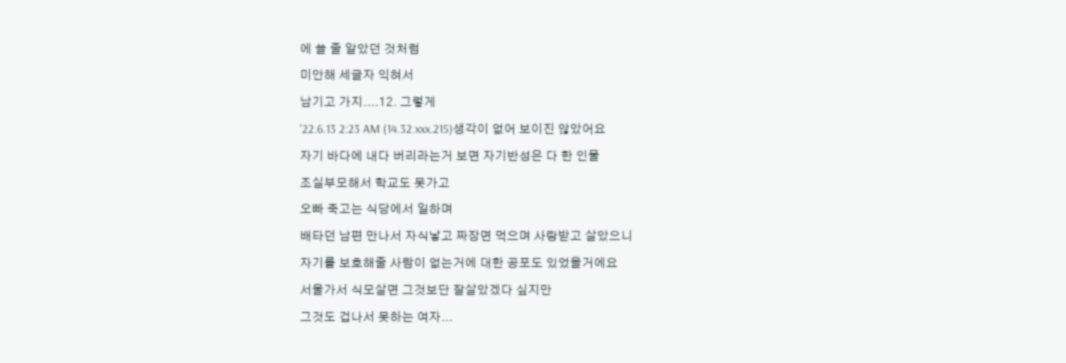에 쓸 줄 알았던 것처럼
미안해 세글자 익혀서
남기고 가지....12. 그렇게
'22.6.13 2:23 AM (14.32.xxx.215)생각이 없어 보이진 않았어요
자기 바다에 내다 버리라는거 보면 자기반성은 다 한 인물
조실부모해서 학교도 못가고
오빠 죽고는 식당에서 일하며
배타던 남편 만나서 자식낳고 짜장면 먹으며 사랑받고 살았으니
자기를 보호해줄 사람이 없는거에 대한 공포도 있었을거에요
서울가서 식모살면 그것보단 잘살았겠다 싶지만
그것도 겁나서 못하는 여자...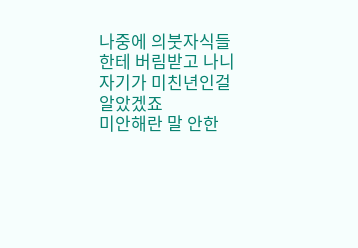나중에 의붓자식들한테 버림받고 나니
자기가 미친년인걸 알았겠죠
미안해란 말 안한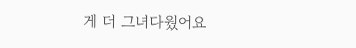게 더 그녀다웠어요